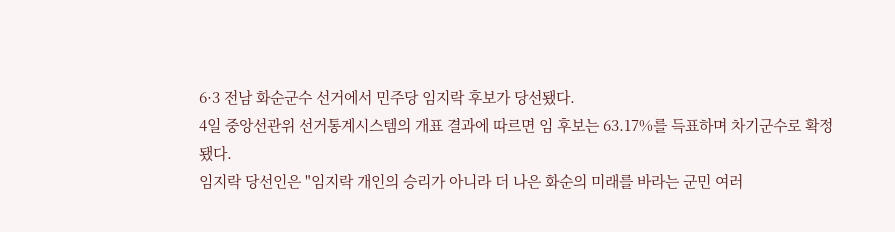6·3 전남 화순군수 선거에서 민주당 임지락 후보가 당선됐다.
4일 중앙선관위 선거통계시스템의 개표 결과에 따르면 임 후보는 63.17%를 득표하며 차기군수로 확정됐다.
임지락 당선인은 "임지락 개인의 승리가 아니라 더 나은 화순의 미래를 바라는 군민 여러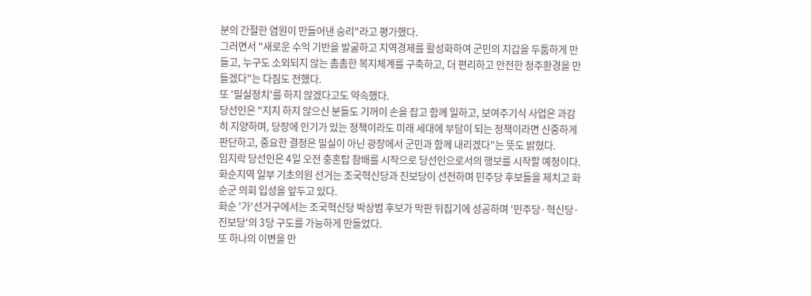분의 간절한 염원이 만들어낸 승리"라고 평가했다.
그러면서 "새로운 수익 기반을 발굴하고 지역경제를 활성화하여 군민의 지갑을 두툼하게 만들고, 누구도 소외되지 않는 촘촘한 복지체계를 구축하고, 더 편리하고 안전한 정주환경을 만들겠다"는 다짐도 전했다.
또 '밀실정치'를 하지 않겠다고도 약속했다.
당선인은 "지지 하지 않으신 분들도 기꺼이 손을 잡고 함께 일하고, 보여주기식 사업은 과감히 지양하며, 당장에 인기가 있는 정책이라도 미래 세대에 부담이 되는 정책이라면 신중하게 판단하고, 중요한 결정은 밀실이 아닌 광장에서 군민과 함께 내리겠다"는 뜻도 밝혔다.
임지락 당선인은 4일 오전 충혼탑 참배를 시작으로 당선인으로서의 행보를 시작할 예정이다.
화순지역 일부 기초의원 선거는 조국혁신당과 진보당이 선전하며 민주당 후보들을 제치고 화순군 의회 입성을 앞두고 있다.
화순 '가'선거구에서는 조국혁신당 박상범 후보가 막판 뒤집기에 성공하며 '민주당·혁신당·진보당'의 3당 구도를 가능하게 만들었다.
또 하나의 이변을 만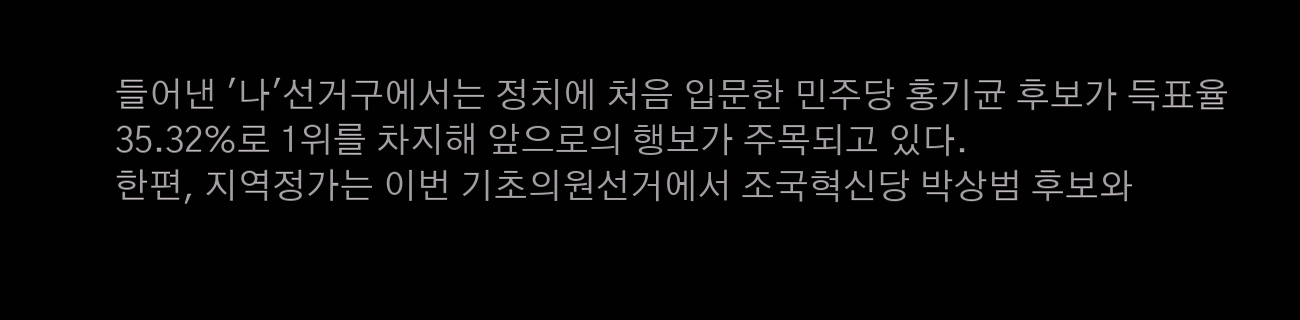들어낸 '나'선거구에서는 정치에 처음 입문한 민주당 홍기균 후보가 득표율 35.32%로 1위를 차지해 앞으로의 행보가 주목되고 있다.
한편, 지역정가는 이번 기초의원선거에서 조국혁신당 박상범 후보와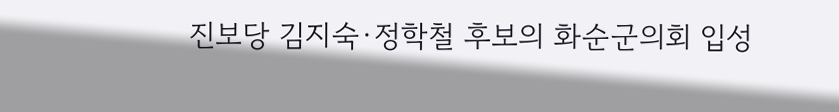진보당 김지숙·정학철 후보의 화순군의회 입성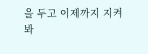을 두고 이제까지 지켜봐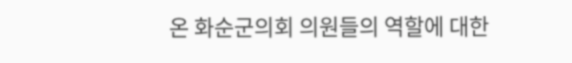온 화순군의회 의원들의 역할에 대한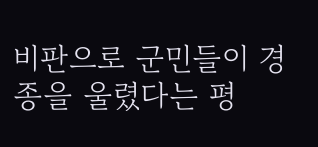비판으로 군민들이 경종을 울렸다는 평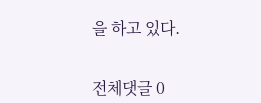을 하고 있다.


전체댓글 0